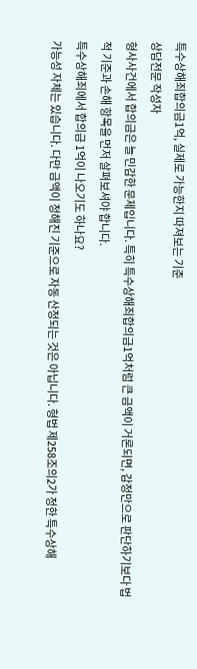특수상해죄합의금1억, 실제로 가능한지 따져보는 기준
상담전문 작성자
형사사건에서 합의금은 늘 민감한 문제입니다. 특히 특수상해죄합의금1억처럼 큰 금액이 거론되면, 감정만으로 판단하기보다 법적 기준과 손해 항목을 먼저 살펴보셔야 합니다.
특수상해죄에서 합의금 1억이 나오기도 하나요?
가능성 자체는 있습니다. 다만 금액이 정해진 기준으로 자동 산정되는 것은 아닙니다. 형법 제258조의2가 정한 특수상해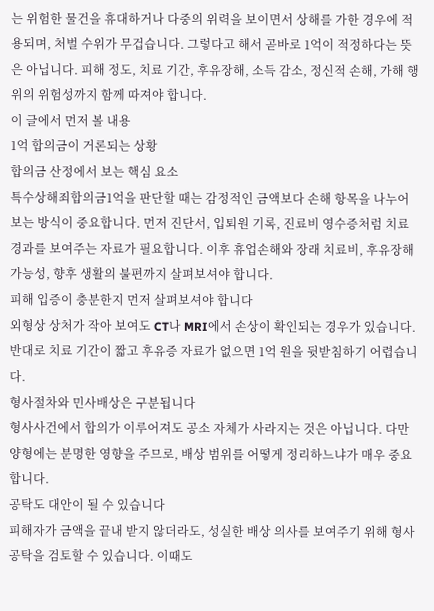는 위험한 물건을 휴대하거나 다중의 위력을 보이면서 상해를 가한 경우에 적용되며, 처벌 수위가 무겁습니다. 그렇다고 해서 곧바로 1억이 적정하다는 뜻은 아닙니다. 피해 정도, 치료 기간, 후유장해, 소득 감소, 정신적 손해, 가해 행위의 위험성까지 함께 따져야 합니다.
이 글에서 먼저 볼 내용
1억 합의금이 거론되는 상황
합의금 산정에서 보는 핵심 요소
특수상해죄합의금1억을 판단할 때는 감정적인 금액보다 손해 항목을 나누어 보는 방식이 중요합니다. 먼저 진단서, 입퇴원 기록, 진료비 영수증처럼 치료 경과를 보여주는 자료가 필요합니다. 이후 휴업손해와 장래 치료비, 후유장해 가능성, 향후 생활의 불편까지 살펴보셔야 합니다.
피해 입증이 충분한지 먼저 살펴보셔야 합니다
외형상 상처가 작아 보여도 CT나 MRI에서 손상이 확인되는 경우가 있습니다. 반대로 치료 기간이 짧고 후유증 자료가 없으면 1억 원을 뒷받침하기 어렵습니다.
형사절차와 민사배상은 구분됩니다
형사사건에서 합의가 이루어져도 공소 자체가 사라지는 것은 아닙니다. 다만 양형에는 분명한 영향을 주므로, 배상 범위를 어떻게 정리하느냐가 매우 중요합니다.
공탁도 대안이 될 수 있습니다
피해자가 금액을 끝내 받지 않더라도, 성실한 배상 의사를 보여주기 위해 형사공탁을 검토할 수 있습니다. 이때도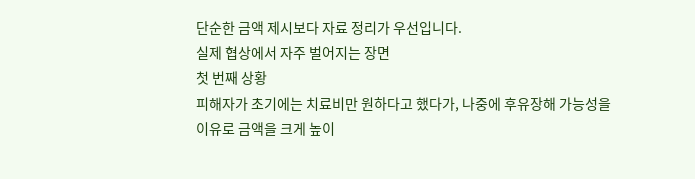단순한 금액 제시보다 자료 정리가 우선입니다.
실제 협상에서 자주 벌어지는 장면
첫 번째 상황
피해자가 초기에는 치료비만 원하다고 했다가, 나중에 후유장해 가능성을 이유로 금액을 크게 높이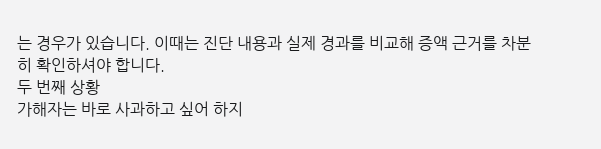는 경우가 있습니다. 이때는 진단 내용과 실제 경과를 비교해 증액 근거를 차분히 확인하셔야 합니다.
두 번째 상황
가해자는 바로 사과하고 싶어 하지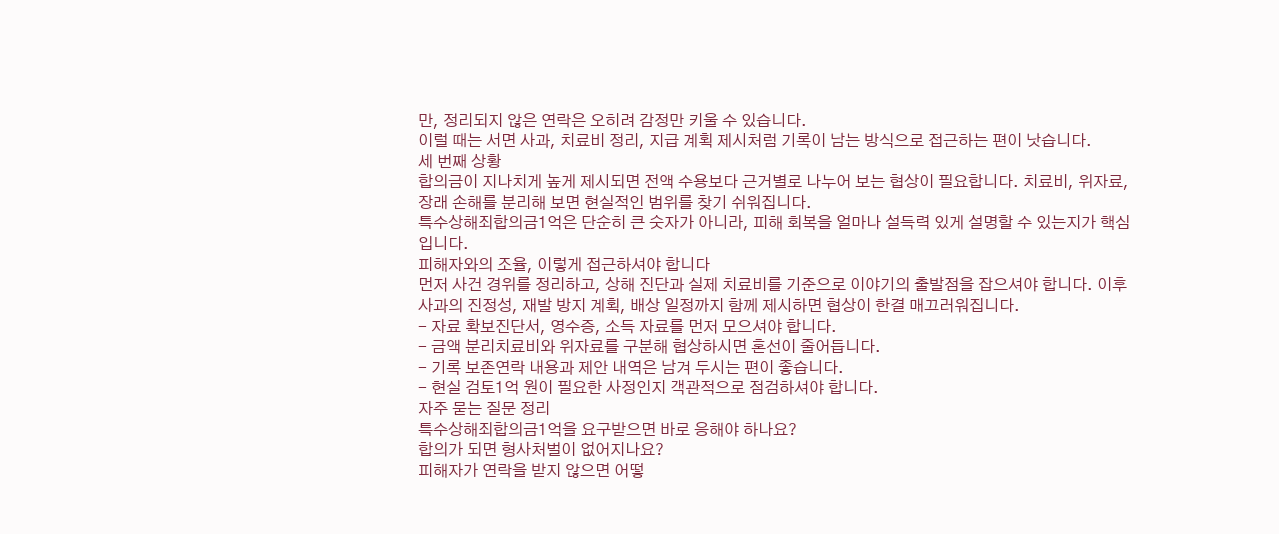만, 정리되지 않은 연락은 오히려 감정만 키울 수 있습니다.
이럴 때는 서면 사과, 치료비 정리, 지급 계획 제시처럼 기록이 남는 방식으로 접근하는 편이 낫습니다.
세 번째 상황
합의금이 지나치게 높게 제시되면 전액 수용보다 근거별로 나누어 보는 협상이 필요합니다. 치료비, 위자료, 장래 손해를 분리해 보면 현실적인 범위를 찾기 쉬워집니다.
특수상해죄합의금1억은 단순히 큰 숫자가 아니라, 피해 회복을 얼마나 설득력 있게 설명할 수 있는지가 핵심입니다.
피해자와의 조율, 이렇게 접근하셔야 합니다
먼저 사건 경위를 정리하고, 상해 진단과 실제 치료비를 기준으로 이야기의 출발점을 잡으셔야 합니다. 이후 사과의 진정성, 재발 방지 계획, 배상 일정까지 함께 제시하면 협상이 한결 매끄러워집니다.
- 자료 확보진단서, 영수증, 소득 자료를 먼저 모으셔야 합니다.
- 금액 분리치료비와 위자료를 구분해 협상하시면 혼선이 줄어듭니다.
- 기록 보존연락 내용과 제안 내역은 남겨 두시는 편이 좋습니다.
- 현실 검토1억 원이 필요한 사정인지 객관적으로 점검하셔야 합니다.
자주 묻는 질문 정리
특수상해죄합의금1억을 요구받으면 바로 응해야 하나요?
합의가 되면 형사처벌이 없어지나요?
피해자가 연락을 받지 않으면 어떻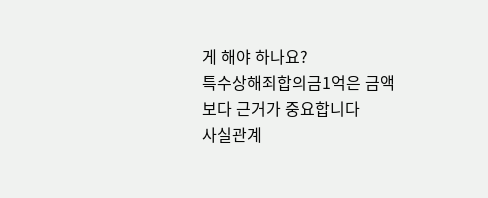게 해야 하나요?
특수상해죄합의금1억은 금액보다 근거가 중요합니다
사실관계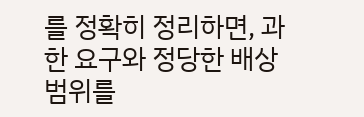를 정확히 정리하면, 과한 요구와 정당한 배상 범위를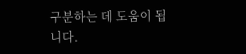구분하는 데 도움이 됩니다.